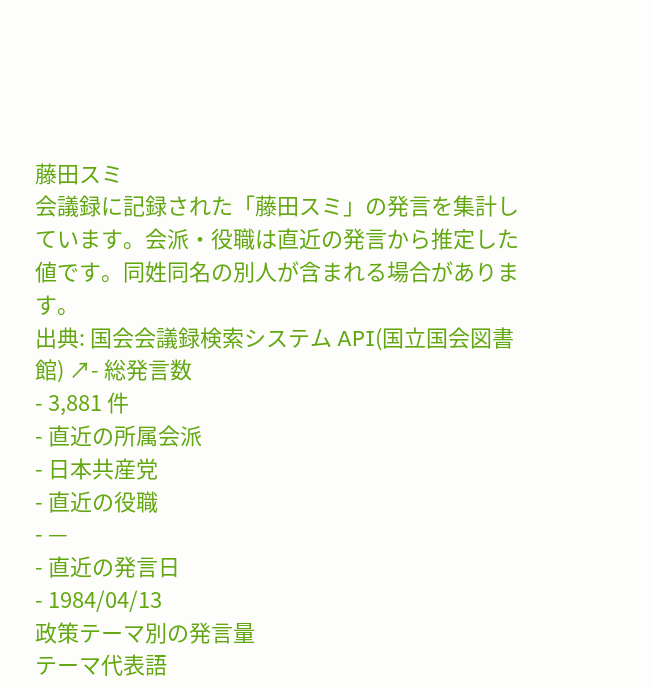藤田スミ
会議録に記録された「藤田スミ」の発言を集計しています。会派・役職は直近の発言から推定した値です。同姓同名の別人が含まれる場合があります。
出典: 国会会議録検索システム API(国立国会図書館) ↗- 総発言数
- 3,881 件
- 直近の所属会派
- 日本共産党
- 直近の役職
- —
- 直近の発言日
- 1984/04/13
政策テーマ別の発言量
テーマ代表語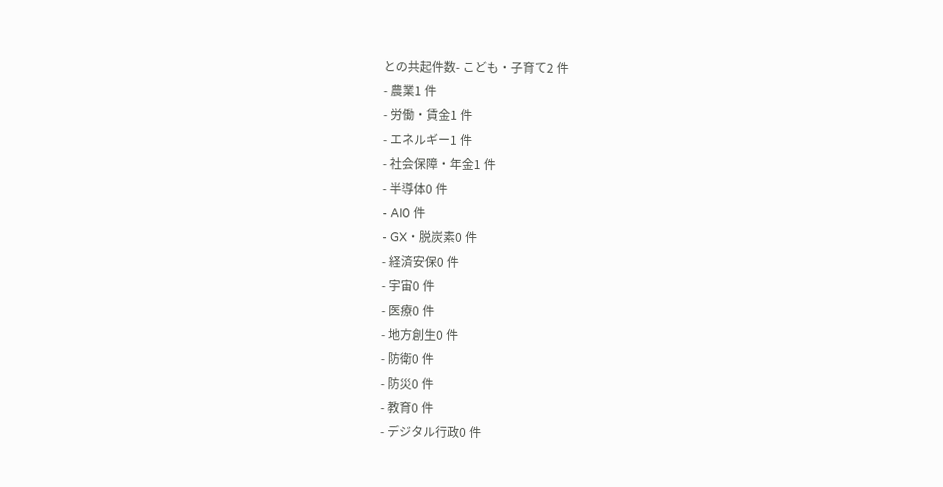との共起件数- こども・子育て2 件
- 農業1 件
- 労働・賃金1 件
- エネルギー1 件
- 社会保障・年金1 件
- 半導体0 件
- AI0 件
- GX・脱炭素0 件
- 経済安保0 件
- 宇宙0 件
- 医療0 件
- 地方創生0 件
- 防衛0 件
- 防災0 件
- 教育0 件
- デジタル行政0 件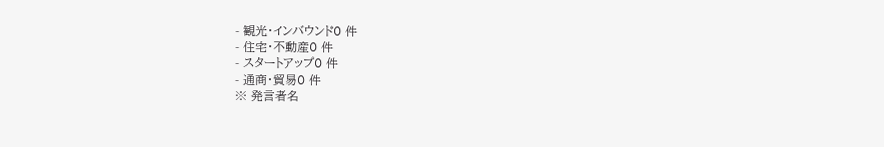- 観光・インバウンド0 件
- 住宅・不動産0 件
- スタートアップ0 件
- 通商・貿易0 件
※ 発言者名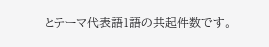とテーマ代表語1語の共起件数です。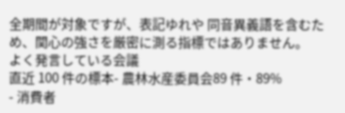全期間が対象ですが、表記ゆれや 同音異義語を含むため、関心の強さを厳密に測る指標ではありません。
よく発言している会議
直近 100 件の標本- 農林水産委員会89 件・89%
- 消費者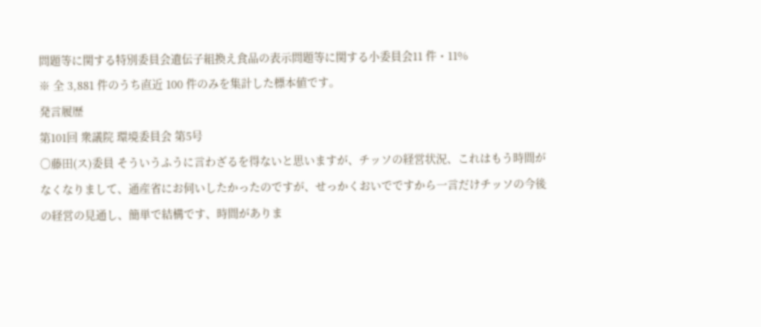問題等に関する特別委員会遺伝子組換え食品の表示問題等に関する小委員会11 件・11%
※ 全 3,881 件のうち直近 100 件のみを集計した標本値です。
発言履歴
第101回 衆議院 環境委員会 第5号
○藤田(ス)委員 そういうふうに言わざるを得ないと思いますが、チッソの経営状況、これはもう時間がなくなりまして、通産省にお伺いしたかったのですが、せっかくおいでですから一言だけチッソの今後の経営の見通し、簡単で結構です、時間がありま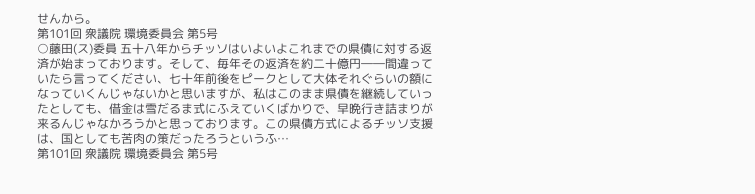せんから。
第101回 衆議院 環境委員会 第5号
○藤田(ス)委員 五十八年からチッソはいよいよこれまでの県債に対する返済が始まっております。そして、毎年その返済を約二十億円――間違っていたら言ってください、七十年前後をピークとして大体それぐらいの額になっていくんじゃないかと思いますが、私はこのまま県債を継続していったとしても、借金は雪だるま式にふえていくばかりで、早晩行き詰まりが来るんじゃなかろうかと思っております。この県債方式によるチッソ支援は、国としても苦肉の策だったろうというふ…
第101回 衆議院 環境委員会 第5号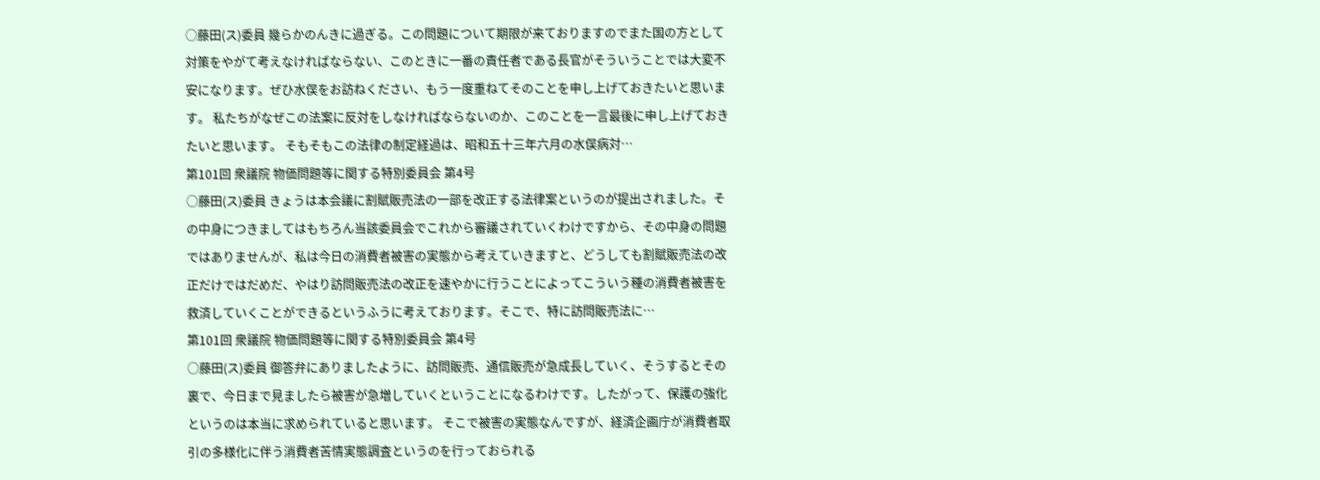○藤田(ス)委員 幾らかのんきに過ぎる。この問題について期限が来ておりますのでまた国の方として対策をやがて考えなければならない、このときに一番の責任者である長官がそういうことでは大変不安になります。ぜひ水俣をお訪ねください、もう一度重ねてそのことを申し上げておきたいと思います。 私たちがなぜこの法案に反対をしなければならないのか、このことを一言最後に申し上げておきたいと思います。 そもそもこの法律の制定経過は、昭和五十三年六月の水俣病対…
第101回 衆議院 物価問題等に関する特別委員会 第4号
○藤田(ス)委員 きょうは本会議に割賦販売法の一部を改正する法律案というのが提出されました。その中身につきましてはもちろん当該委員会でこれから審議されていくわけですから、その中身の問題ではありませんが、私は今日の消費者被害の実態から考えていきますと、どうしても割賦販売法の改正だけではだめだ、やはり訪問販売法の改正を速やかに行うことによってこういう種の消費者被害を救済していくことができるというふうに考えております。そこで、特に訪問販売法に…
第101回 衆議院 物価問題等に関する特別委員会 第4号
○藤田(ス)委員 御答弁にありましたように、訪問販売、通信販売が急成長していく、そうするとその裏で、今日まで見ましたら被害が急増していくということになるわけです。したがって、保護の強化というのは本当に求められていると思います。 そこで被害の実態なんですが、経済企画庁が消費者取引の多様化に伴う消費者苦情実態調査というのを行っておられる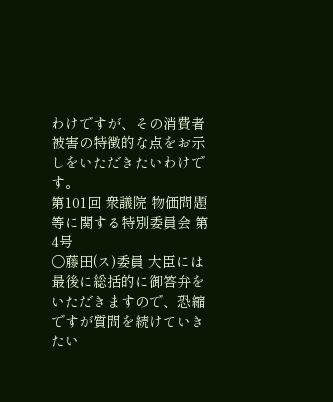わけですが、その消費者被害の特徴的な点をお示しをいただきたいわけです。
第101回 衆議院 物価問題等に関する特別委員会 第4号
○藤田(ス)委員 大臣には最後に総括的に御答弁をいただきますので、恐縮ですが質問を続けていきたい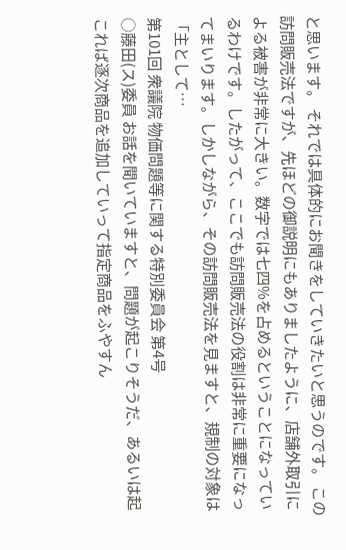と思います。 それでは具体的にお聞きをしていきたいと思うのです。 この訪問販売法ですが、先ほどの御説明にもありましたように、店舗外取引による被害が非常に大きい。数字では七四%を占めるということになっているわけです。したがって、ここでも訪問販売法の役割は非常に重要になってまいります。しかしながら、その訪問販売法を見ますと、規制の対象は「主として…
第101回 衆議院 物価問題等に関する特別委員会 第4号
○藤田(ス)委員 お話を聞いていますと、問題が起こりそうだ、あるいは起これば逐次商品を追加していって指定商品をふやすん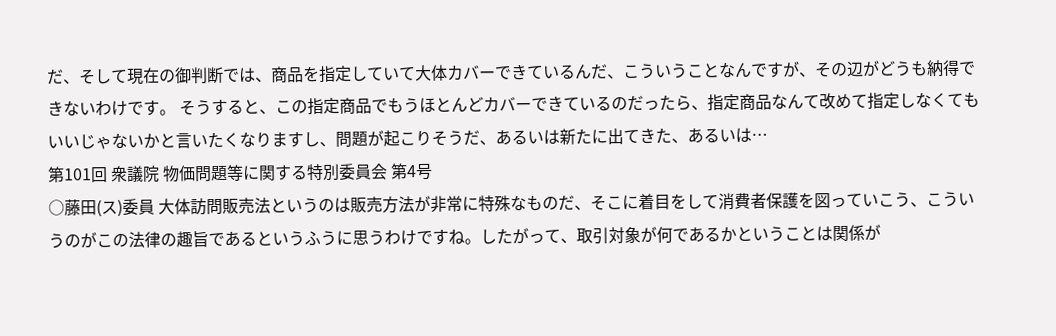だ、そして現在の御判断では、商品を指定していて大体カバーできているんだ、こういうことなんですが、その辺がどうも納得できないわけです。 そうすると、この指定商品でもうほとんどカバーできているのだったら、指定商品なんて改めて指定しなくてもいいじゃないかと言いたくなりますし、問題が起こりそうだ、あるいは新たに出てきた、あるいは…
第101回 衆議院 物価問題等に関する特別委員会 第4号
○藤田(ス)委員 大体訪問販売法というのは販売方法が非常に特殊なものだ、そこに着目をして消費者保護を図っていこう、こういうのがこの法律の趣旨であるというふうに思うわけですね。したがって、取引対象が何であるかということは関係が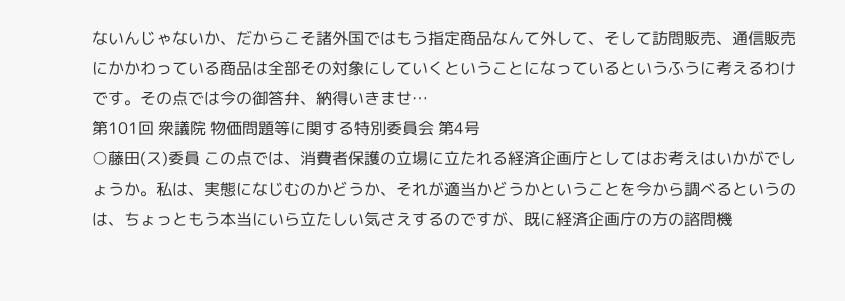ないんじゃないか、だからこそ諸外国ではもう指定商品なんて外して、そして訪問販売、通信販売にかかわっている商品は全部その対象にしていくということになっているというふうに考えるわけです。その点では今の御答弁、納得いきませ…
第101回 衆議院 物価問題等に関する特別委員会 第4号
○藤田(ス)委員 この点では、消費者保護の立場に立たれる経済企画庁としてはお考えはいかがでしょうか。私は、実態になじむのかどうか、それが適当かどうかということを今から調べるというのは、ちょっともう本当にいら立たしい気さえするのですが、既に経済企画庁の方の諮問機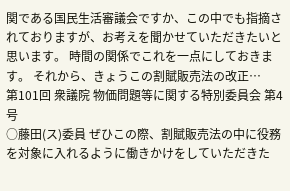関である国民生活審議会ですか、この中でも指摘されておりますが、お考えを聞かせていただきたいと思います。 時間の関係でこれを一点にしておきます。 それから、きょうこの割賦販売法の改正…
第101回 衆議院 物価問題等に関する特別委員会 第4号
○藤田(ス)委員 ぜひこの際、割賦販売法の中に役務を対象に入れるように働きかけをしていただきた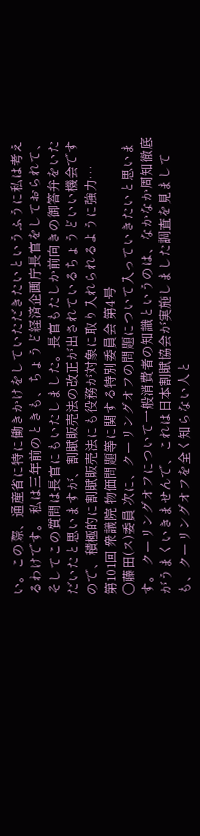い。この際、通産省に特に働きかけをしていただきたいというふうに私は考えるわけです。 私は三年前のときも、ちょうど経済企画庁長官をしておられて、そしてこの質問は長官にもいたしました。長官もたしか前向きの御答弁をいただいたと思いますが、割賦販売法の改正が出されているちょうどいい機会ですので、積極的に割賦販売法にも役務が対象に取り入れられるように強力…
第101回 衆議院 物価問題等に関する特別委員会 第4号
○藤田(ス)委員 次に、クーリングオフの問題について入っていきたいと思います。 クーリングオフについて一般消費者の知識というのは、なかなか周知徹底がうまくいきませんで、これは日本割賦協会が実施しました調査を見ましても、クーリングオフを全く知らない人と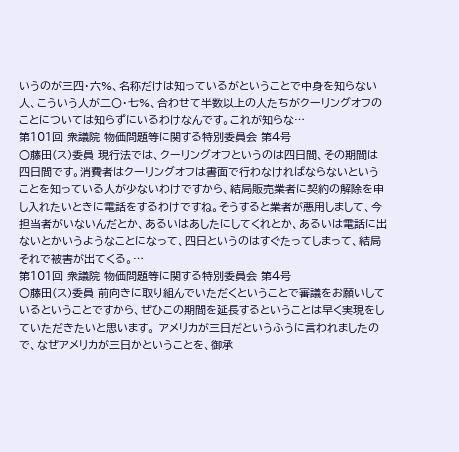いうのが三四・六%、名称だけは知っているがということで中身を知らない人、こういう人が二〇・七%、合わせて半数以上の人たちがクーリングオフのことについては知らずにいるわけなんです。これが知らな…
第101回 衆議院 物価問題等に関する特別委員会 第4号
○藤田(ス)委員 現行法では、クーリングオフというのは四日間、その期間は四日間です。消費者はクーリングオフは書面で行わなければならないということを知っている人が少ないわけですから、結局販売業者に契約の解除を申し入れたいときに電話をするわけですね。そうすると業者が悪用しまして、今担当者がいないんだとか、あるいはあしたにしてくれとか、あるいは電話に出ないとかいうようなことになって、四日というのはすぐたってしまって、結局それで被害が出てくる。…
第101回 衆議院 物価問題等に関する特別委員会 第4号
○藤田(ス)委員 前向きに取り組んでいただくということで審議をお願いしているということですから、ぜひこの期間を延長するということは早く実現をしていただきたいと思います。 アメリカが三日だというふうに言われましたので、なぜアメリカが三日かということを、御承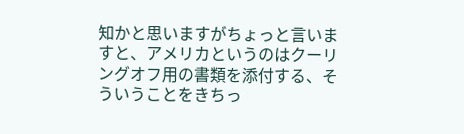知かと思いますがちょっと言いますと、アメリカというのはクーリングオフ用の書類を添付する、そういうことをきちっ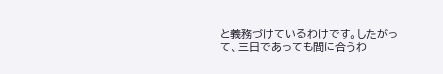と義務づけているわけです。したがって、三日であっても間に合うわ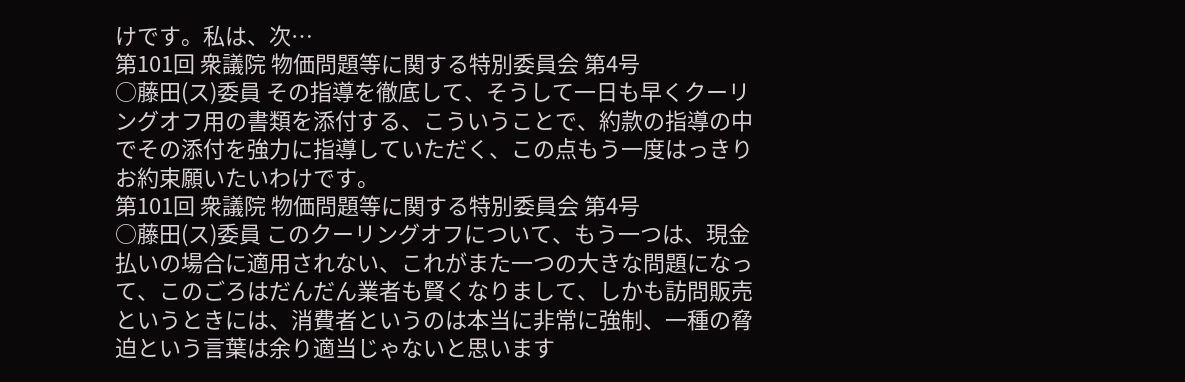けです。私は、次…
第101回 衆議院 物価問題等に関する特別委員会 第4号
○藤田(ス)委員 その指導を徹底して、そうして一日も早くクーリングオフ用の書類を添付する、こういうことで、約款の指導の中でその添付を強力に指導していただく、この点もう一度はっきりお約束願いたいわけです。
第101回 衆議院 物価問題等に関する特別委員会 第4号
○藤田(ス)委員 このクーリングオフについて、もう一つは、現金払いの場合に適用されない、これがまた一つの大きな問題になって、このごろはだんだん業者も賢くなりまして、しかも訪問販売というときには、消費者というのは本当に非常に強制、一種の脅迫という言葉は余り適当じゃないと思います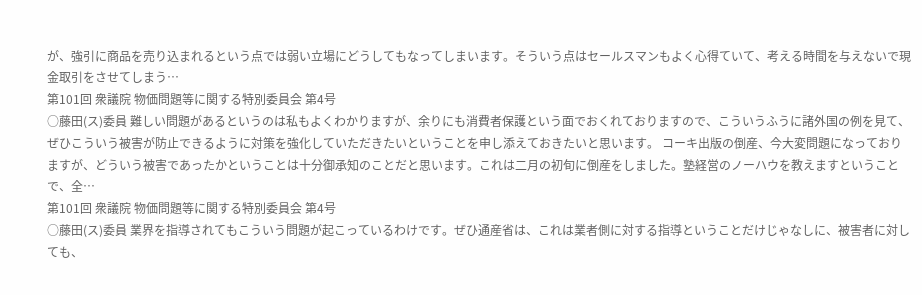が、強引に商品を売り込まれるという点では弱い立場にどうしてもなってしまいます。そういう点はセールスマンもよく心得ていて、考える時間を与えないで現金取引をさせてしまう…
第101回 衆議院 物価問題等に関する特別委員会 第4号
○藤田(ス)委員 難しい問題があるというのは私もよくわかりますが、余りにも消費者保護という面でおくれておりますので、こういうふうに諸外国の例を見て、ぜひこういう被害が防止できるように対策を強化していただきたいということを申し添えておきたいと思います。 コーキ出版の倒産、今大変問題になっておりますが、どういう被害であったかということは十分御承知のことだと思います。これは二月の初旬に倒産をしました。塾経営のノーハウを教えますということで、全…
第101回 衆議院 物価問題等に関する特別委員会 第4号
○藤田(ス)委員 業界を指導されてもこういう問題が起こっているわけです。ぜひ通産省は、これは業者側に対する指導ということだけじゃなしに、被害者に対しても、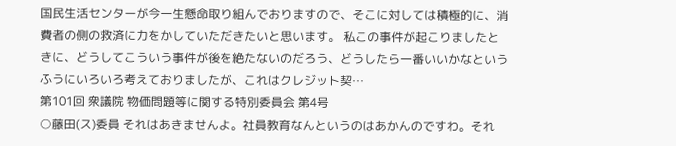国民生活センターが今一生懸命取り組んでおりますので、そこに対しては積極的に、消費者の側の救済に力をかしていただきたいと思います。 私この事件が起こりましたときに、どうしてこういう事件が後を絶たないのだろう、どうしたら一番いいかなというふうにいろいろ考えておりましたが、これはクレジット契…
第101回 衆議院 物価問題等に関する特別委員会 第4号
○藤田(ス)委員 それはあきませんよ。社員教育なんというのはあかんのですわ。それ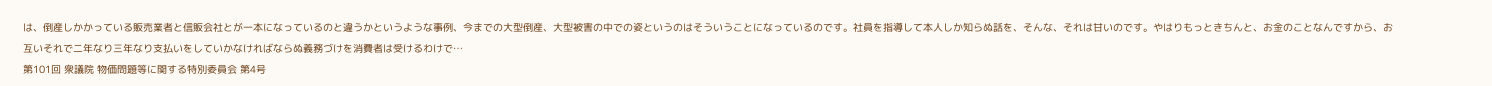は、倒産しかかっている販売業者と信販会社とが一本になっているのと違うかというような事例、今までの大型倒産、大型被害の中での姿というのはそういうことになっているのです。社員を指導して本人しか知らぬ話を、そんな、それは甘いのです。やはりもっときちんと、お金のことなんですから、お互いそれで二年なり三年なり支払いをしていかなければならぬ義務づけを消費者は受けるわけで…
第101回 衆議院 物価問題等に関する特別委員会 第4号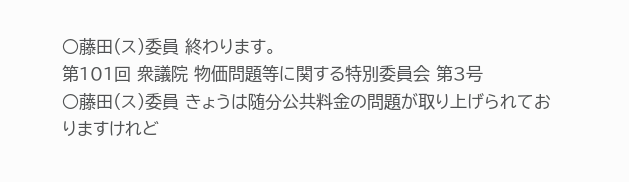○藤田(ス)委員 終わります。
第101回 衆議院 物価問題等に関する特別委員会 第3号
○藤田(ス)委員 きょうは随分公共料金の問題が取り上げられておりますけれど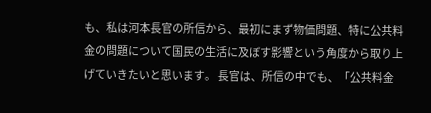も、私は河本長官の所信から、最初にまず物価問題、特に公共料金の問題について国民の生活に及ぼす影響という角度から取り上げていきたいと思います。 長官は、所信の中でも、「公共料金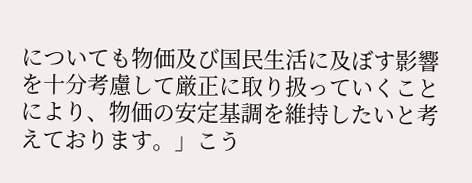についても物価及び国民生活に及ぼす影響を十分考慮して厳正に取り扱っていくことにより、物価の安定基調を維持したいと考えております。」こう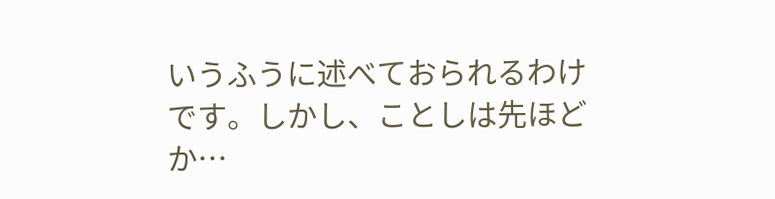いうふうに述べておられるわけです。しかし、ことしは先ほどか…